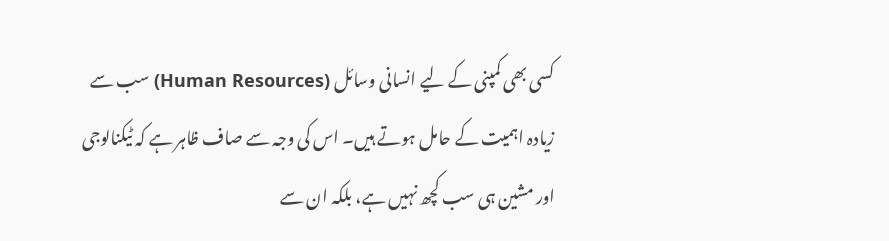کسی بھی کمپنی کے لیے انسانی وسائل (Human Resources) سب سے زیادہ اہمیت کے حامل ہوتے ہیں۔ اس کی وجہ سے صاف ظاہر ہے کہ ٹیکنالوجی اور مشین ہی سب کچھ نہیں ہے، بلکہ ان سے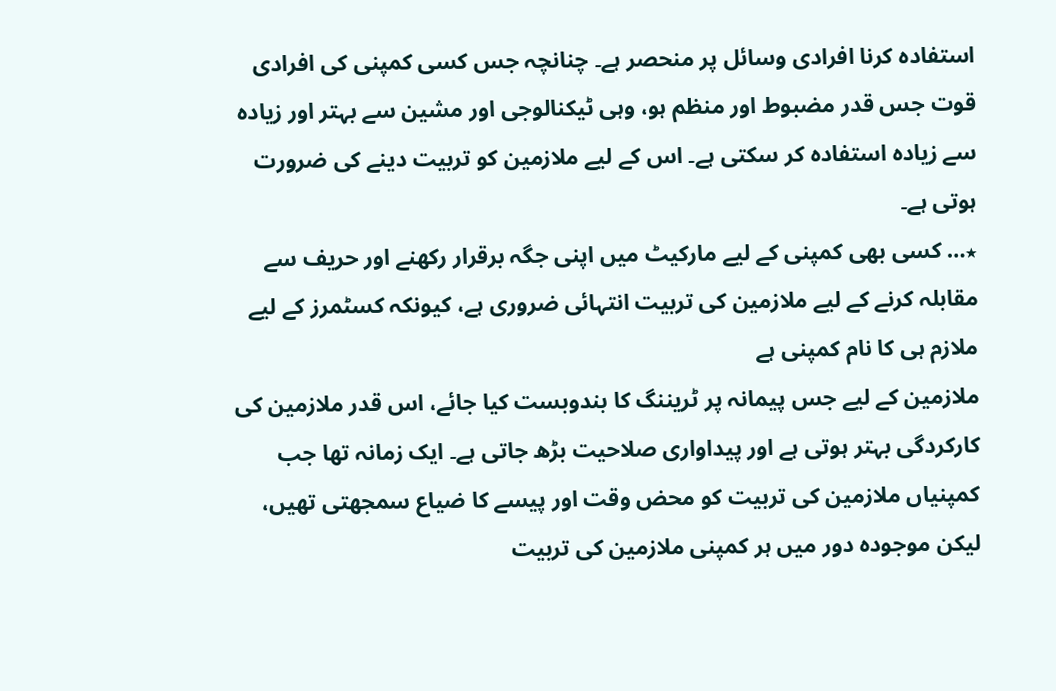استفادہ کرنا افرادی وسائل پر منحصر ہے۔ چنانچہ جس کسی کمپنی کی افرادی قوت جس قدر مضبوط اور منظم ہو، وہی ٹیکنالوجی اور مشین سے بہتر اور زیادہ سے زیادہ استفادہ کر سکتی ہے۔ اس کے لیے ملازمین کو تربیت دینے کی ضرورت ہوتی ہے۔
٭… کسی بھی کمپنی کے لیے مارکیٹ میں اپنی جگہ برقرار رکھنے اور حریف سے مقابلہ کرنے کے لیے ملازمین کی تربیت انتہائی ضروری ہے، کیونکہ کسٹمرز کے لیے ملازم ہی کا نام کمپنی ہے
ملازمین کے لیے جس پیمانہ پر ٹریننگ کا بندوبست کیا جائے، اس قدر ملازمین کی کارکردگی بہتر ہوتی ہے اور پیداواری صلاحیت بڑھ جاتی ہے۔ ایک زمانہ تھا جب کمپنیاں ملازمین کی تربیت کو محض وقت اور پیسے کا ضیاع سمجھتی تھیں، لیکن موجودہ دور میں ہر کمپنی ملازمین کی تربیت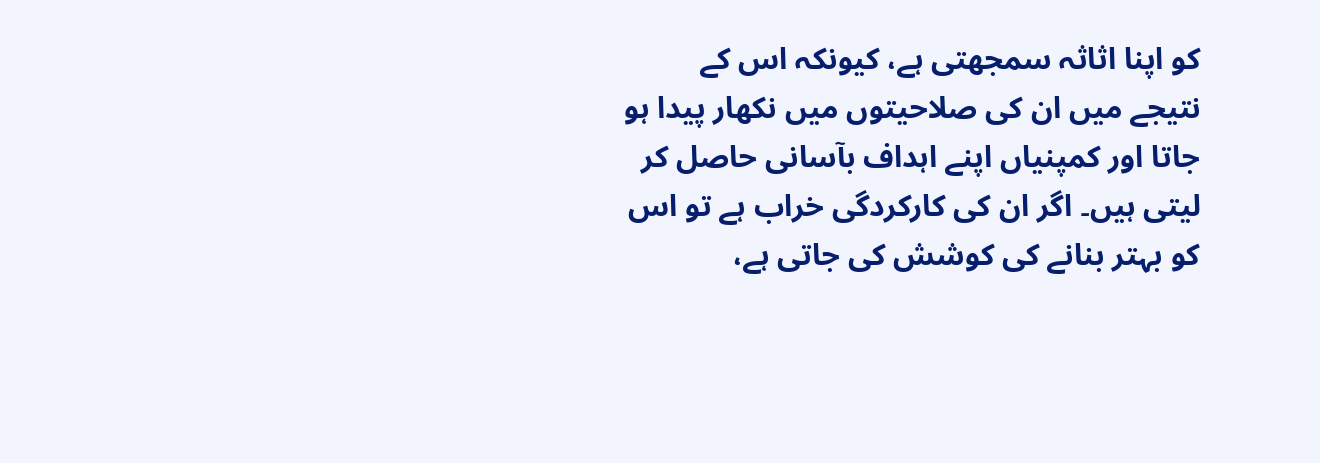کو اپنا اثاثہ سمجھتی ہے، کیونکہ اس کے نتیجے میں ان کی صلاحیتوں میں نکھار پیدا ہو جاتا اور کمپنیاں اپنے اہداف بآسانی حاصل کر لیتی ہیں۔ اگر ان کی کارکردگی خراب ہے تو اس کو بہتر بنانے کی کوشش کی جاتی ہے،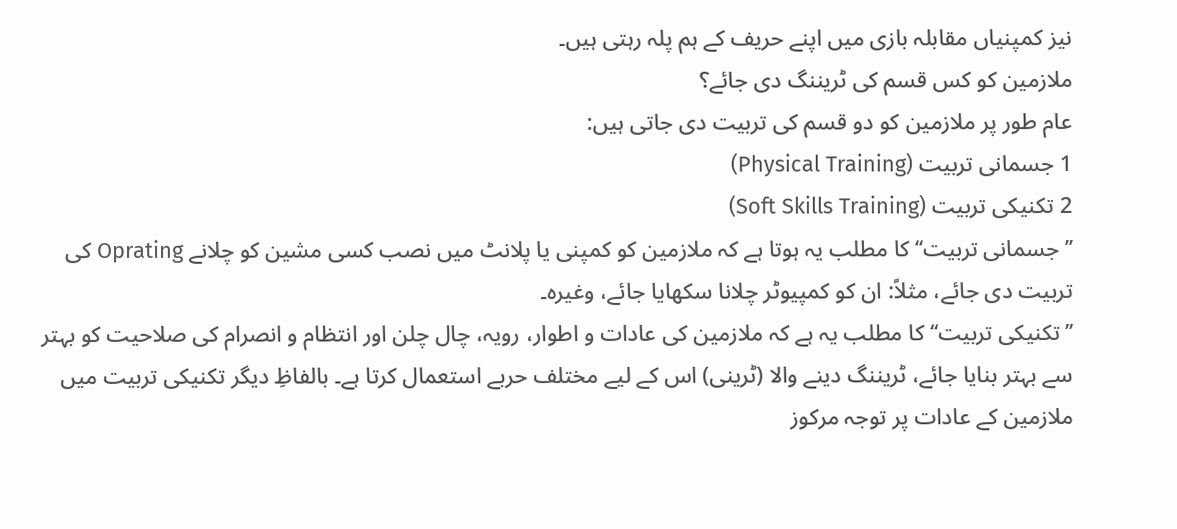نیز کمپنیاں مقابلہ بازی میں اپنے حریف کے ہم پلہ رہتی ہیں۔
ملازمین کو کس قسم کی ٹریننگ دی جائے؟
عام طور پر ملازمین کو دو قسم کی تربیت دی جاتی ہیں:
1 جسمانی تربیت (Physical Training)
2 تکنیکی تربیت (Soft Skills Training)
’’جسمانی تربیت‘‘ کا مطلب یہ ہوتا ہے کہ ملازمین کو کمپنی یا پلانٹ میں نصب کسی مشین کو چلانے Oprating کی تربیت دی جائے، مثلاً: ان کو کمپیوٹر چلانا سکھایا جائے، وغیرہ۔
’’تکنیکی تربیت‘‘ کا مطلب یہ ہے کہ ملازمین کی عادات و اطوار، رویہ، چال چلن اور انتظام و انصرام کی صلاحیت کو بہتر سے بہتر بنایا جائے، ٹریننگ دینے والا (ٹرینی) اس کے لیے مختلف حربے استعمال کرتا ہے۔ بالفاظِ دیگر تکنیکی تربیت میں ملازمین کے عادات پر توجہ مرکوز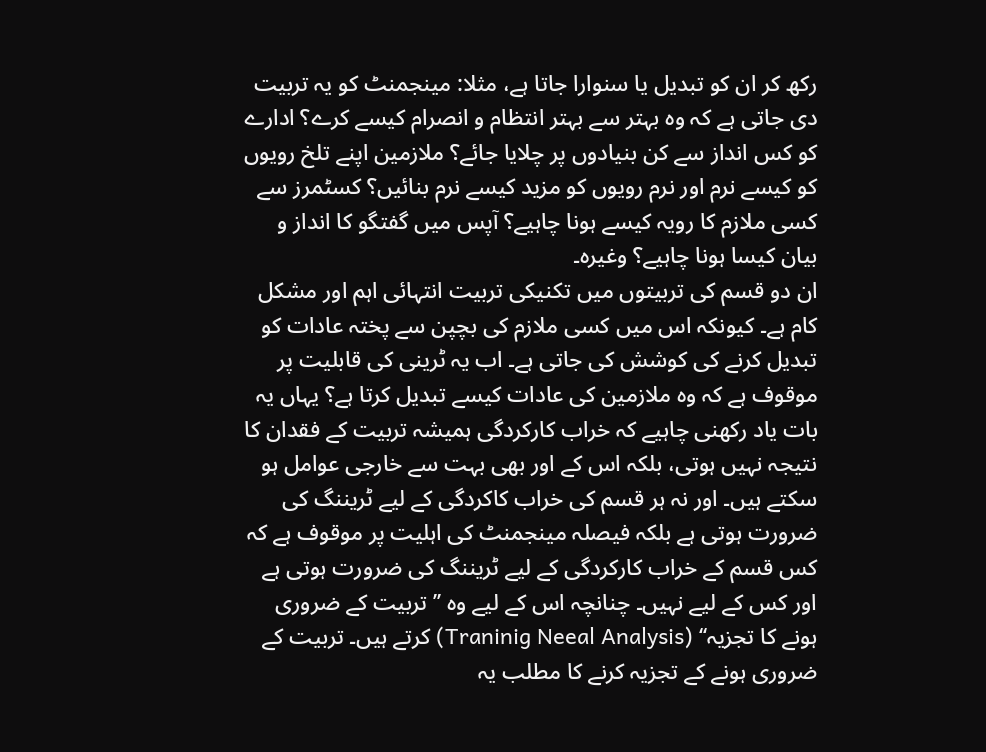رکھ کر ان کو تبدیل یا سنوارا جاتا ہے، مثلا: مینجمنٹ کو یہ تربیت دی جاتی ہے کہ وہ بہتر سے بہتر انتظام و انصرام کیسے کرے؟ ادارے کو کس انداز سے کن بنیادوں پر چلایا جائے؟ ملازمین اپنے تلخ رویوں کو کیسے نرم اور نرم رویوں کو مزید کیسے نرم بنائیں؟ کسٹمرز سے کسی ملازم کا رویہ کیسے ہونا چاہیے؟ آپس میں گفتگو کا انداز و بیان کیسا ہونا چاہیے؟ وغیرہ۔
ان دو قسم کی تربیتوں میں تکنیکی تربیت انتہائی اہم اور مشکل کام ہے۔ کیونکہ اس میں کسی ملازم کی بچپن سے پختہ عادات کو تبدیل کرنے کی کوشش کی جاتی ہے۔ اب یہ ٹرینی کی قابلیت پر موقوف ہے کہ وہ ملازمین کی عادات کیسے تبدیل کرتا ہے؟ یہاں یہ بات یاد رکھنی چاہیے کہ خراب کارکردگی ہمیشہ تربیت کے فقدان کا نتیجہ نہیں ہوتی، بلکہ اس کے اور بھی بہت سے خارجی عوامل ہو سکتے ہیں۔ اور نہ ہر قسم کی خراب کاکردگی کے لیے ٹریننگ کی ضرورت ہوتی ہے بلکہ فیصلہ مینجمنٹ کی اہلیت پر موقوف ہے کہ کس قسم کے خراب کارکردگی کے لیے ٹریننگ کی ضرورت ہوتی ہے اور کس کے لیے نہیں۔ چنانچہ اس کے لیے وہ ’’تربیت کے ضروری ہونے کا تجزیہ‘‘ (Traninig Neeal Analysis) کرتے ہیں۔ تربیت کے ضروری ہونے کے تجزیہ کرنے کا مطلب یہ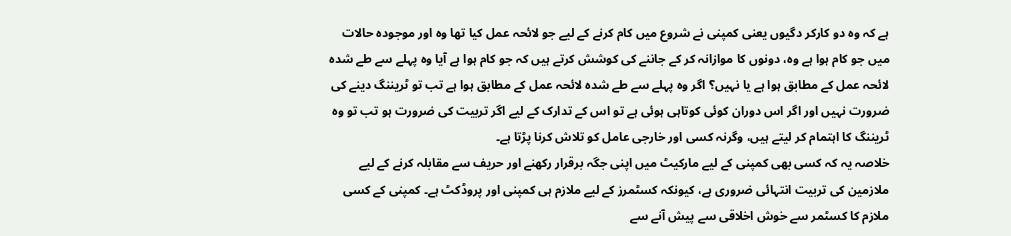ہے کہ وہ دو کارکر دگیوں یعنی کمپنی نے شروع میں کام کرنے کے لیے جو لائحہ عمل کیا تھا وہ اور موجودہ حالات میں جو کام ہوا ہے وہ، دونوں کا موازانہ کر کے جاننے کی کوشش کرتے ہیں کہ جو کام ہوا ہے آیا وہ پہلے سے طے شدہ لائحہ عمل کے مطابق ہوا ہے یا نہیں؟ اگر وہ پہلے سے طے شدہ لائحہ عمل کے مطابق ہوا ہے تب تو ٹریننگ دینے کی ضرورت نہیں اور اگر اس دوران کوئی کوتاہی ہوئی ہے تو اس کے تدارک کے لیے اگر تربیت کی ضرورت ہو تب تو وہ ٹریننگ کا اہتمام کر لیتے ہیں، وگرنہ کسی اور خارجی عامل کو تلاش کرنا پڑتا ہے۔
خلاصہ یہ کہ کسی بھی کمپنی کے لیے مارکیٹ میں اپنی جگہ برقرار رکھنے اور حریف سے مقابلہ کرنے کے لیے ملازمین کی تربیت انتہائی ضروری ہے، کیونکہ کسٹمرز کے لیے ملازم ہی کمپنی اور پروڈکٹ ہے۔ کمپنی کے کسی ملازم کا کسٹمر سے خوش اخلاقی سے پیش آنے سے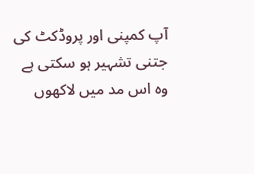آپ کمپنی اور پروڈکٹ کی جتنی تشہیر ہو سکتی ہے وہ اس مد میں لاکھوں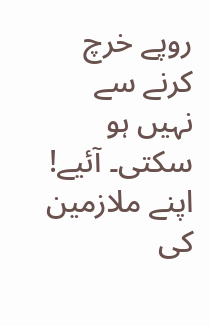روپے خرچ کرنے سے نہیں ہو سکتی۔ آئیے! اپنے ملازمین کی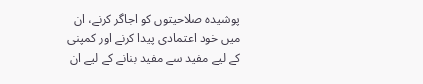پوشیدہ صلاحیتوں کو اجاگر کرنے، ان میں خود اعتمادی پیدا کرنے اور کمپنی کے لیے مفید سے مفید بنانے کے لیے ان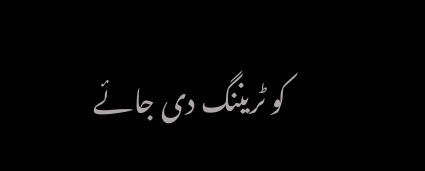کو ٹریننگ دی جائے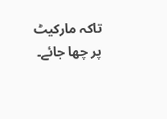تاکہ مارکیٹ پر چھا جائے۔